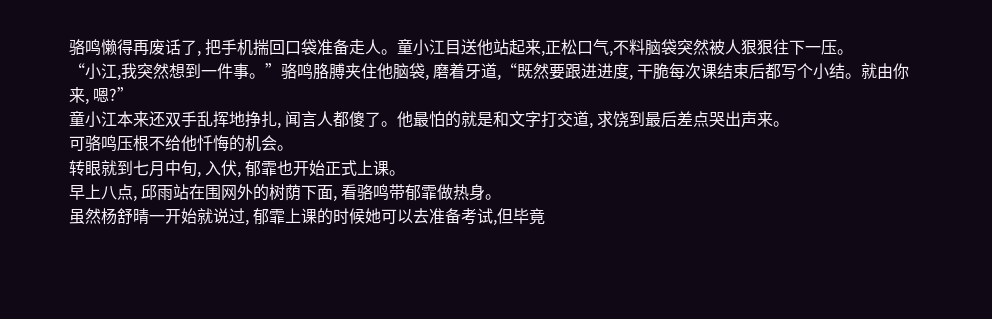骆鸣懒得再废话了, 把手机揣回口袋准备走人。童小江目送他站起来,正松口气,不料脑袋突然被人狠狠往下一压。
“小江,我突然想到一件事。”骆鸣胳膊夹住他脑袋, 磨着牙道,“既然要跟进进度, 干脆每次课结束后都写个小结。就由你来, 嗯?”
童小江本来还双手乱挥地挣扎, 闻言人都傻了。他最怕的就是和文字打交道, 求饶到最后差点哭出声来。
可骆鸣压根不给他忏悔的机会。
转眼就到七月中旬, 入伏, 郁霏也开始正式上课。
早上八点, 邱雨站在围网外的树荫下面, 看骆鸣带郁霏做热身。
虽然杨舒晴一开始就说过, 郁霏上课的时候她可以去准备考试,但毕竟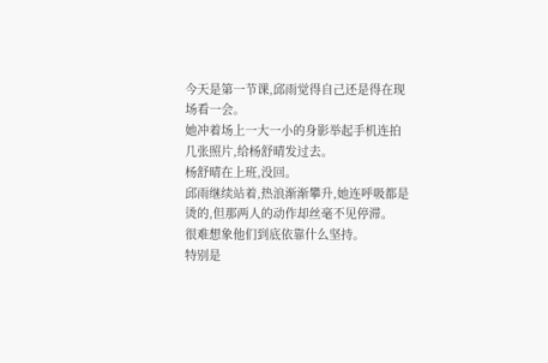今天是第一节课,邱雨觉得自己还是得在现场看一会。
她冲着场上一大一小的身影举起手机连拍几张照片,给杨舒晴发过去。
杨舒晴在上班,没回。
邱雨继续站着,热浪渐渐攀升,她连呼吸都是烫的,但那两人的动作却丝毫不见停滞。
很难想象他们到底依靠什么坚持。
特别是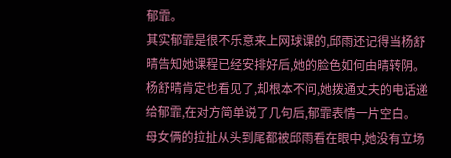郁霏。
其实郁霏是很不乐意来上网球课的,邱雨还记得当杨舒晴告知她课程已经安排好后,她的脸色如何由晴转阴。
杨舒晴肯定也看见了,却根本不问,她拨通丈夫的电话递给郁霏,在对方简单说了几句后,郁霏表情一片空白。
母女俩的拉扯从头到尾都被邱雨看在眼中,她没有立场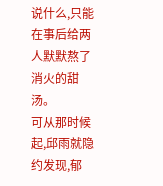说什么,只能在事后给两人默默熬了消火的甜汤。
可从那时候起,邱雨就隐约发现,郁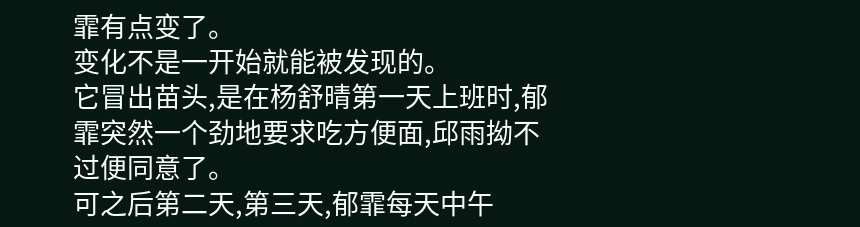霏有点变了。
变化不是一开始就能被发现的。
它冒出苗头,是在杨舒晴第一天上班时,郁霏突然一个劲地要求吃方便面,邱雨拗不过便同意了。
可之后第二天,第三天,郁霏每天中午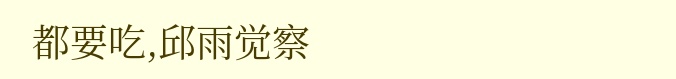都要吃,邱雨觉察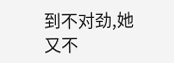到不对劲,她又不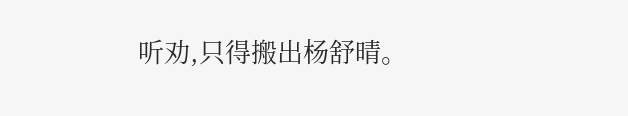听劝,只得搬出杨舒晴。